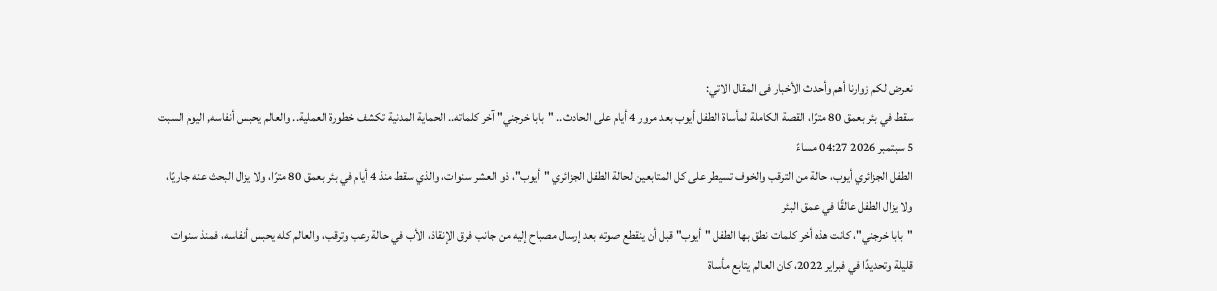نعرض لكم زوارنا أهم وأحدث الأخبار فى المقال الاتي:
سقط في بئر بعمق 80 مترًا، القصة الكاملة لمأساة الطفل أيوب بعد مرور 4 أيام على الحادث.. "بابا خرجني" آخر كلماته.. الحماية المدنية تكشف خطورة العملية.. والعالم يحبس أنفاسه, اليوم السبت 5 سبتمبر 2026 04:27 مساءً
الطفل الجزائري أيوب، حالة من الترقب والخوف تسيطر على كل المتابعين لحالة الطفل الجزائري "أيوب"، ذو العشر سنوات، والذي سقط منذ 4 أيام في بئر بعمق 80 مترًا، ولا يزال البحث عنه جاريًا، ولا يزال الطفل عالقًا في عمق البئر
"بابا خرجني"، كانت هذه أخر كلمات نطق بها الطفل "أيوب" قبل أن ينقطع صوته بعد إرسال مصباح إليه من جانب فرق الإنقاذ، الأب في حالة رعب وترقب، والعالم كله يحبس أنفاسه، فمنذ سنوات قليلة وتحديدًا في فبراير 2022، كان العالم يتابع مأساة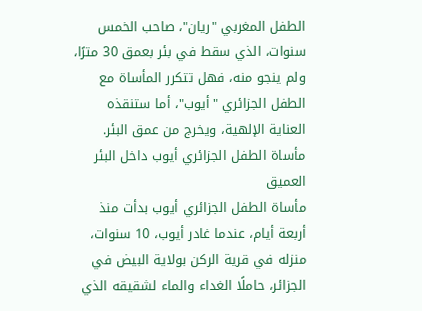الطفل المغربي "ريان"، صاحب الخمس سنوات، الذي سقط في بئر بعمق 30 مترًا، ولم ينجو منه، فهل تتكرر المأساة مع الطفل الجزائري "أيوب"، أما ستنقذه العناية الإلهية، ويخرج من عمق البئر.
مأساة الطفل الجزائري أيوب داخل البئر العميق
مأساة الطفل الجزائري أيوب بدأت منذ أربعة أيام، عندما غادر أيوب، 10 سنوات، منزله في قرية الركن بولاية البيض في الجزائر، حاملًا الغداء والماء لشقيقه الذي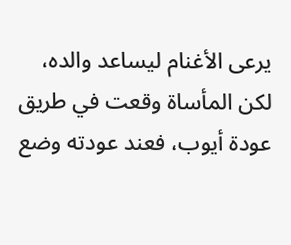يرعى الأغنام ليساعد والده، لكن المأساة وقعت في طريق عودة أيوب، فعند عودته وضع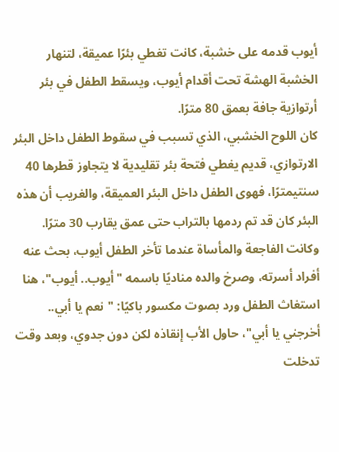أيوب قدمه على خشبة، كانت تغطي بئرًا عميقة، لتنهار الخشبة الهشة تحت أقدام أيوب، ويسقط الطفل في بئر أرتوازية جافة بعمق 80 مترًا.
كان اللوح الخشبي، الذي تسبب في سقوط الطفل داخل البئر الارتوازي، قديم يغطي فتحة بئر تقليدية لا يتجاوز قطرها 40 سنتيمترًا، فهوى الطفل داخل البئر العميقة، والغريب أن هذه البئر كان قد تم ردمها بالتراب حتى عمق يقارب 30 مترًا.
وكانت الفاجعة والمأساة عندما تأخر الطفل أيوب، بحث عنه أفراد أسرته، وصرخ والده مناديًا باسمه "أيوب.. أيوب"، هنا استغاث الطفل ورد بصوت مكسور باكيًا: "نعم يا أبي.. أخرجني يا أبي"، حاول الأب إنقاذه لكن دون جدوي، وبعد وقت تدخلت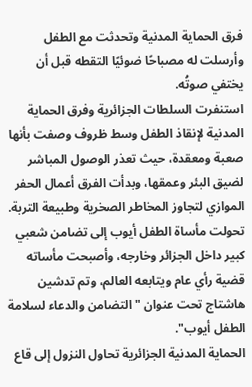فرق الحماية المدنية وتحدثت مع الطفل وأرسلت له مصباحًا ضوئيًا التقطه قبل أن يختفي صوتُه.
استنفرت السلطات الجزائرية وفرق الحماية المدنية لإنقاذ الطفل وسط ظروف وصفت بأنها صعبة ومعقدة، حيث تعذر الوصول المباشر لضيق البئر وعمقها، وبدأت الفرق أعمال الحفر الموازي لتجاوز المخاطر الصخرية وطبيعة التربة.
تحولت مأساة الطفل أيوب إلى تضامن شعبي كبير داخل الجزائر وخارجه، وأصبحت مأساته قضية رأي عام ويتابعه العالم، وتم تدشين هاشتاج تحت عنوان "التضامن والدعاء لسلامة الطفل أيوب".
الحماية المدنية الجزائرية تحاول النزول إلى قاع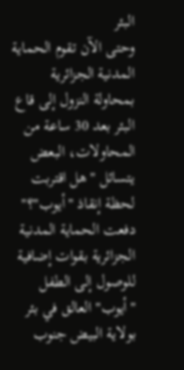البئر
وحتى الآن تقوم الحماية المدنية الجزائرية بمحاولة النزول إلى قاع البئر بعد 30 ساعة من المحاولات، البعض يتسائل "هل اقتربت لحظة إنقاذ "أيوب"؟"
دفعت الحماية المدنية الجزائرية بقوات إضافية للوصول إلى الطفل "أيوب" العالق في بئر بولاية البيض جنوب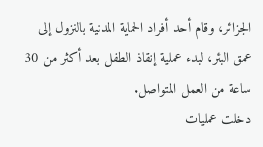الجزائر، وقام أحد أفراد الحماية المدنية بالنزول إلى عمق البئر، لبدء عملية إنقاذ الطفل بعد أكثر من 30 ساعة من العمل المتواصل.
دخلت عمليات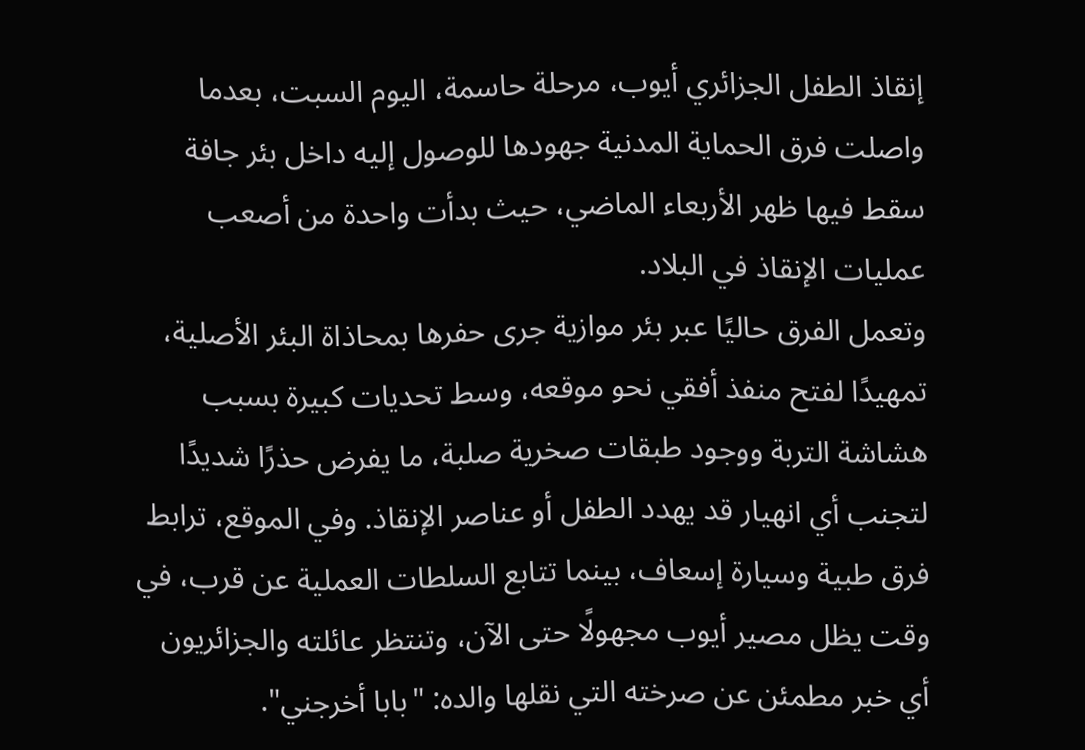إنقاذ الطفل الجزائري أيوب، مرحلة حاسمة، اليوم السبت، بعدما واصلت فرق الحماية المدنية جهودها للوصول إليه داخل بئر جافة سقط فيها ظهر الأربعاء الماضي، حيث بدأت واحدة من أصعب عمليات الإنقاذ في البلاد.
وتعمل الفرق حاليًا عبر بئر موازية جرى حفرها بمحاذاة البئر الأصلية، تمهيدًا لفتح منفذ أفقي نحو موقعه، وسط تحديات كبيرة بسبب هشاشة التربة ووجود طبقات صخرية صلبة، ما يفرض حذرًا شديدًا لتجنب أي انهيار قد يهدد الطفل أو عناصر الإنقاذ. وفي الموقع، ترابط فرق طبية وسيارة إسعاف، بينما تتابع السلطات العملية عن قرب، في وقت يظل مصير أيوب مجهولًا حتى الآن، وتنتظر عائلته والجزائريون أي خبر مطمئن عن صرخته التي نقلها والده: "بابا أخرجني".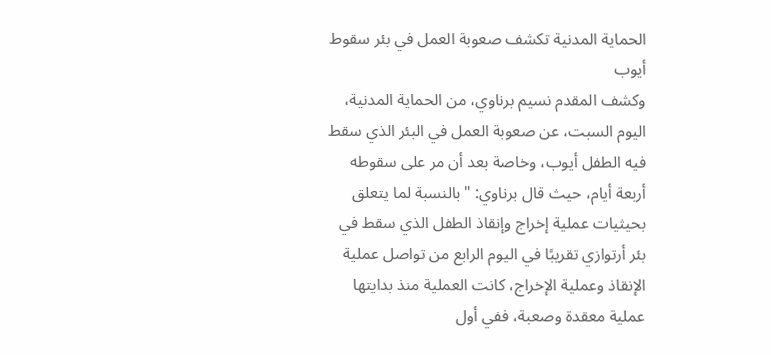الحماية المدنية تكشف صعوبة العمل في بئر سقوط أيوب
وكشف المقدم نسيم برناوي، من الحماية المدنية، اليوم السبت، عن صعوبة العمل في البئر الذي سقط فيه الطفل أيوب، وخاصة بعد أن مر على سقوطه أربعة أيام، حيث قال برناوي: "بالنسبة لما يتعلق بحيثيات عملية إخراج وإنقاذ الطفل الذي سقط في بئر أرتوازي تقريبًا في اليوم الرابع من تواصل عملية الإنقاذ وعملية الإخراج، كانت العملية منذ بدايتها عملية معقدة وصعبة، ففي أول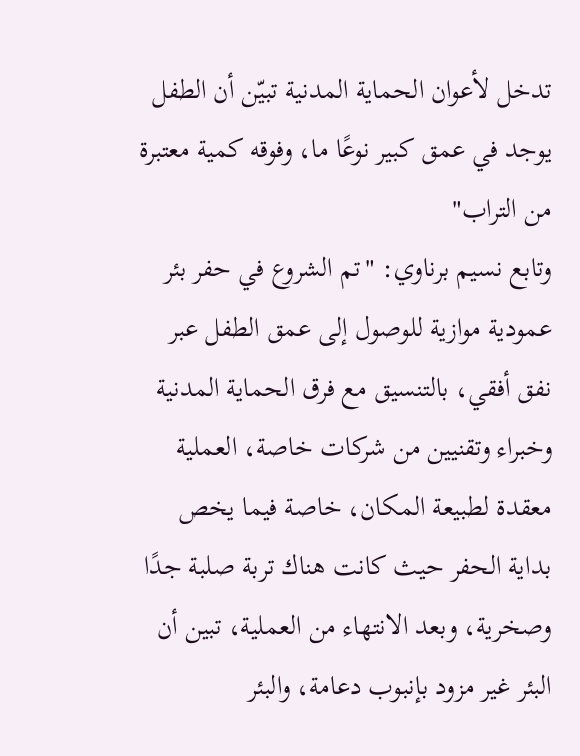تدخل لأعوان الحماية المدنية تبيّن أن الطفل يوجد في عمق كبير نوعًا ما، وفوقه كمية معتبرة من التراب"
وتابع نسيم برناوي: "تم الشروع في حفر بئر عمودية موازية للوصول إلى عمق الطفل عبر نفق أفقي، بالتنسيق مع فرق الحماية المدنية وخبراء وتقنيين من شركات خاصة، العملية معقدة لطبيعة المكان، خاصة فيما يخص بداية الحفر حيث كانت هناك تربة صلبة جدًا وصخرية، وبعد الانتهاء من العملية، تبين أن البئر غير مزود بإنبوب دعامة، والبئر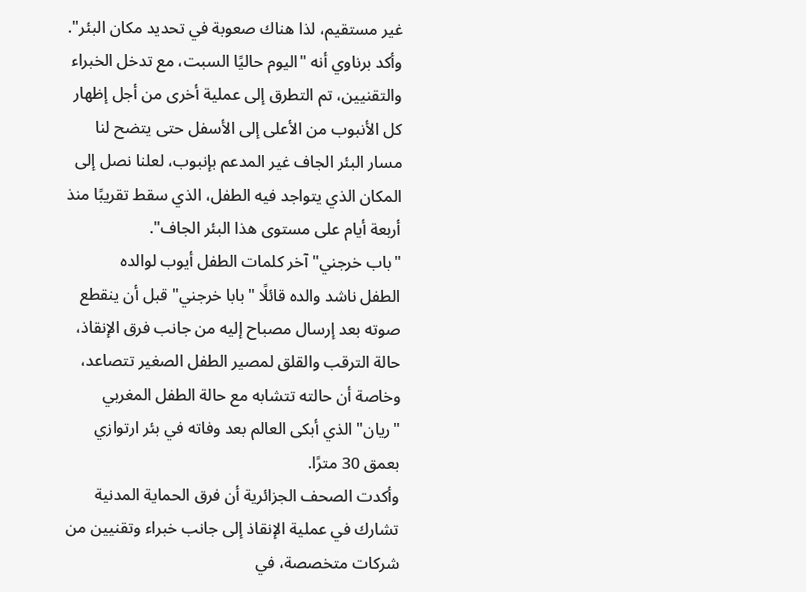غير مستقيم، لذا هناك صعوبة في تحديد مكان البئر".
وأكد برناوي أنه "اليوم حاليًا السبت، مع تدخل الخبراء والتقنيين، تم التطرق إلى عملية أخرى من أجل إظهار كل الأنبوب من الأعلى إلى الأسفل حتى يتضح لنا مسار البئر الجاف غير المدعم بإنبوب، لعلنا نصل إلى المكان الذي يتواجد فيه الطفل، الذي سقط تقريبًا منذ أربعة أيام على مستوى هذا البئر الجاف".
"باب خرجني" آخر كلمات الطفل أيوب لوالده
الطفل ناشد والده قائلًا "بابا خرجني" قبل أن ينقطع صوته بعد إرسال مصباح إليه من جانب فرق الإنقاذ، حالة الترقب والقلق لمصير الطفل الصغير تتصاعد، وخاصة أن حالته تتشابه مع حالة الطفل المغربي "ريان" الذي أبكى العالم بعد وفاته في بئر ارتوازي بعمق 30 مترًا.
وأكدت الصحف الجزائرية أن فرق الحماية المدنية تشارك في عملية الإنقاذ إلى جانب خبراء وتقنيين من شركات متخصصة، في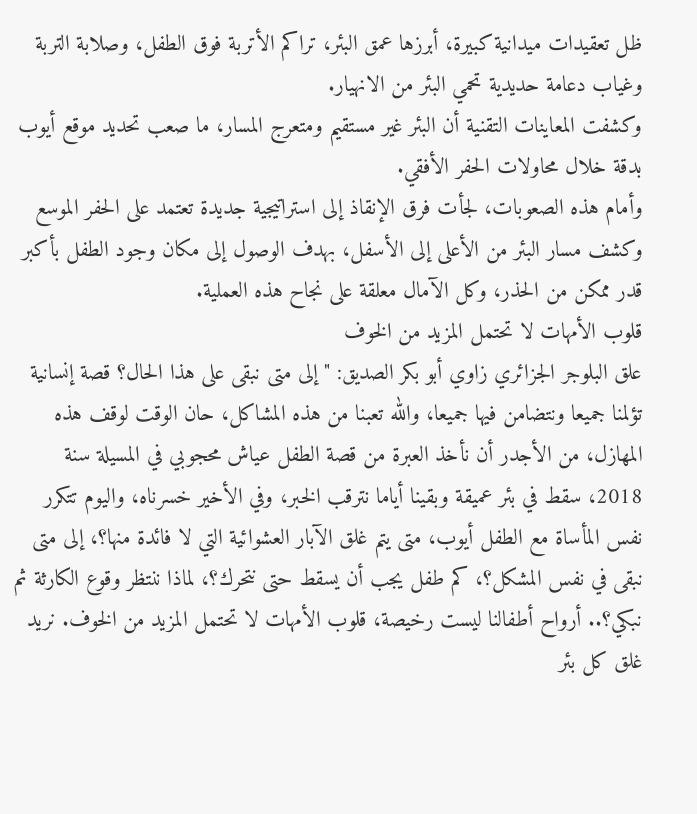ظل تعقيدات ميدانية كبيرة، أبرزها عمق البئر، تراكم الأتربة فوق الطفل، وصلابة التربة وغياب دعامة حديدية تحمي البئر من الانهيار.
وكشفت المعاينات التقنية أن البئر غير مستقيم ومتعرج المسار، ما صعب تحديد موقع أيوب بدقة خلال محاولات الحفر الأفقي.
وأمام هذه الصعوبات، لجأت فرق الإنقاذ إلى استراتيجية جديدة تعتمد على الحفر الموسع وكشف مسار البئر من الأعلى إلى الأسفل، بهدف الوصول إلى مكان وجود الطفل بأكبر قدر ممكن من الحذر، وكل الآمال معلقة على نجاح هذه العملية.
قلوب الأمهات لا تحتمل المزيد من الخوف
علق البلوجر الجزائري زاوي أبو بكر الصديق: "إلى متى نبقى على هذا الحال؟ قصة إنسانية تؤلمنا جميعا ونتضامن فيها جميعا، والله تعبنا من هذه المشاكل، حان الوقت لوقف هذه المهازل، من الأجدر أن نأخذ العبرة من قصة الطفل عياش محجوبي في المسيلة سنة 2018، سقط في بئر عميقة وبقينا أياما نترقب الخبر، وفي الأخير خسرناه، واليوم تتكرر نفس المأساة مع الطفل أيوب، متى يتم غلق الآبار العشوائية التي لا فائدة منها؟، إلى متى نبقى في نفس المشكل؟، كم طفل يجب أن يسقط حتى نتحرك؟، لماذا ننتظر وقوع الكارثة ثم نبكي؟.. أرواح أطفالنا ليست رخيصة، قلوب الأمهات لا تحتمل المزيد من الخوف. نريد غلق كل بئر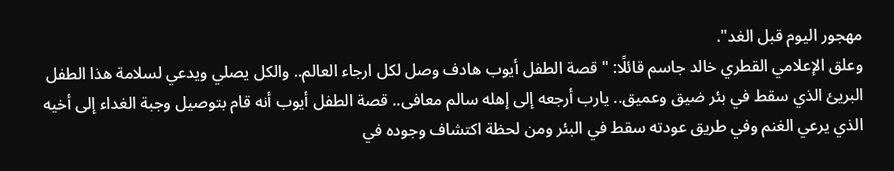مهجور اليوم قبل الغد".
وعلق الإعلامي القطري خالد جاسم قائلًا: " قصة الطفل أيوب هادف وصل لكل ارجاء العالم.. والكل يصلي ويدعي لسلامة هذا الطفل البريئ الذي سقط في بئر ضيق وعميق.. يارب أرجعه إلى إهله سالم معافى.. قصة الطفل أيوب أنه قام بتوصيل وجبة الغداء إلى أخيه الذي يرعي الغنم وفي طريق عودته سقط في البئر ومن لحظة اكتشاف وجوده في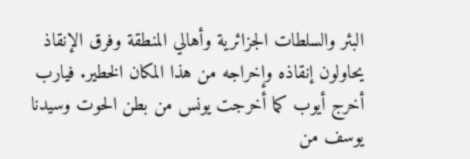البئر والسلطات الجزائرية وأهالي المنطقة وفرق الإنقاذ يحاولون إنقاذه وإخراجه من هذا المكان الخطير. فيارب أخرج أيوب كما أخرجت يونس من بطن الحوت وسيدنا يوسف من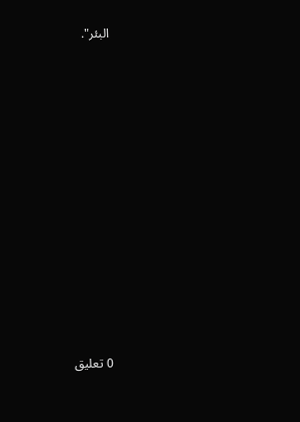البئر".


















0 تعليق